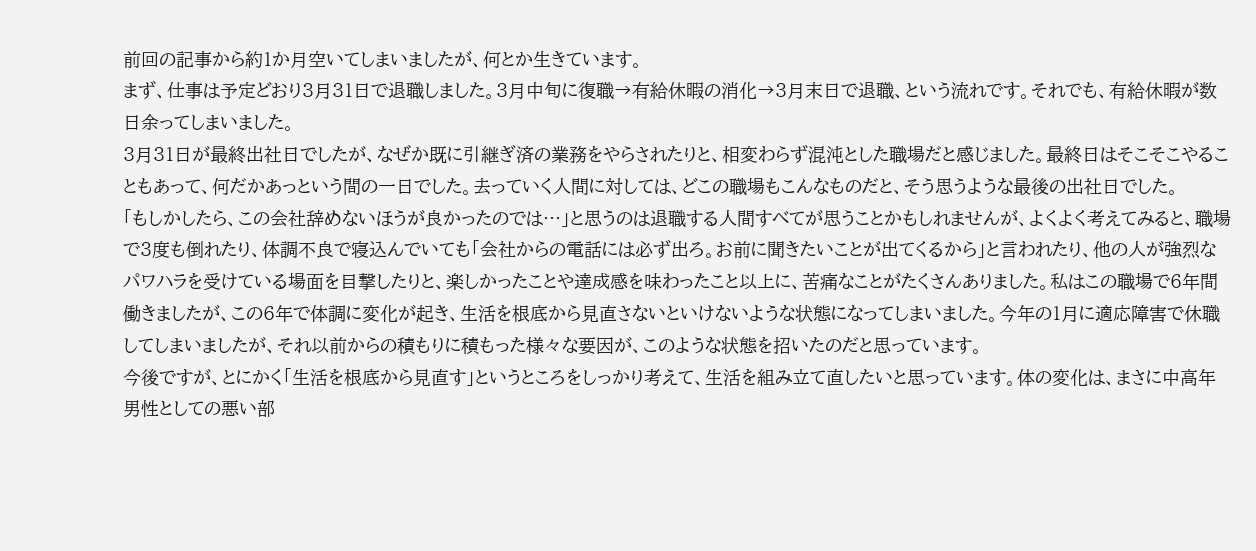前回の記事から約1か月空いてしまいましたが、何とか生きています。
まず、仕事は予定どおり3月31日で退職しました。3月中旬に復職→有給休暇の消化→3月末日で退職、という流れです。それでも、有給休暇が数日余ってしまいました。
3月31日が最終出社日でしたが、なぜか既に引継ぎ済の業務をやらされたりと、相変わらず混沌とした職場だと感じました。最終日はそこそこやることもあって、何だかあっという間の一日でした。去っていく人間に対しては、どこの職場もこんなものだと、そう思うような最後の出社日でした。
「もしかしたら、この会社辞めないほうが良かったのでは…」と思うのは退職する人間すべてが思うことかもしれませんが、よくよく考えてみると、職場で3度も倒れたり、体調不良で寝込んでいても「会社からの電話には必ず出ろ。お前に聞きたいことが出てくるから」と言われたり、他の人が強烈なパワハラを受けている場面を目撃したりと、楽しかったことや達成感を味わったこと以上に、苦痛なことがたくさんありました。私はこの職場で6年間働きましたが、この6年で体調に変化が起き、生活を根底から見直さないといけないような状態になってしまいました。今年の1月に適応障害で休職してしまいましたが、それ以前からの積もりに積もった様々な要因が、このような状態を招いたのだと思っています。
今後ですが、とにかく「生活を根底から見直す」というところをしっかり考えて、生活を組み立て直したいと思っています。体の変化は、まさに中高年男性としての悪い部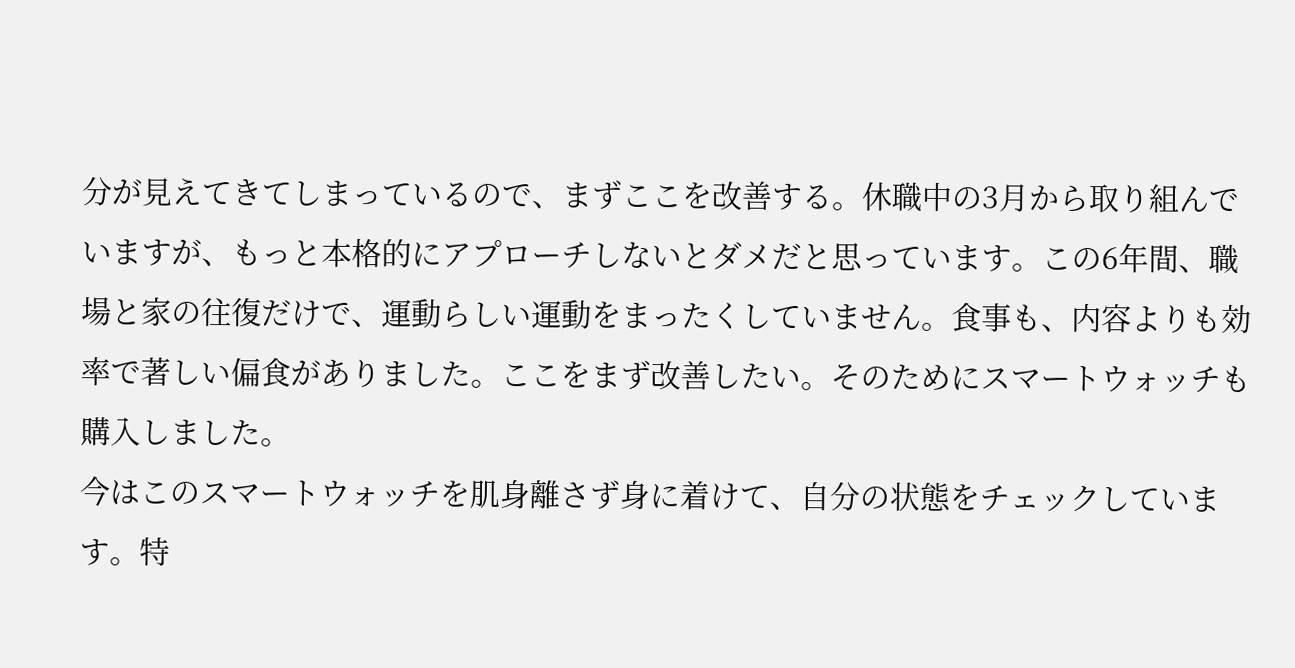分が見えてきてしまっているので、まずここを改善する。休職中の3月から取り組んでいますが、もっと本格的にアプローチしないとダメだと思っています。この6年間、職場と家の往復だけで、運動らしい運動をまったくしていません。食事も、内容よりも効率で著しい偏食がありました。ここをまず改善したい。そのためにスマートウォッチも購入しました。
今はこのスマートウォッチを肌身離さず身に着けて、自分の状態をチェックしています。特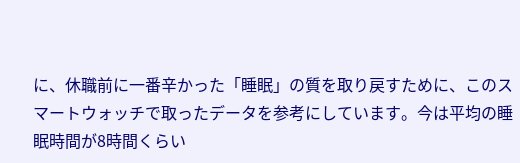に、休職前に一番辛かった「睡眠」の質を取り戻すために、このスマートウォッチで取ったデータを参考にしています。今は平均の睡眠時間が8時間くらい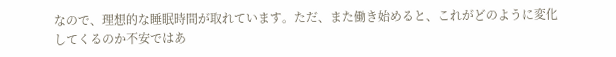なので、理想的な睡眠時間が取れています。ただ、また働き始めると、これがどのように変化してくるのか不安ではあ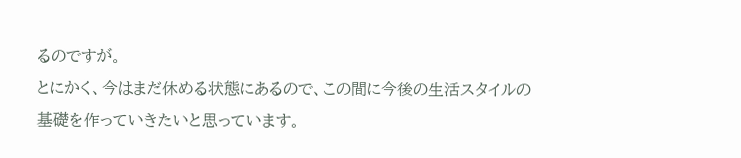るのですが。
とにかく、今はまだ休める状態にあるので、この間に今後の生活スタイルの基礎を作っていきたいと思っています。